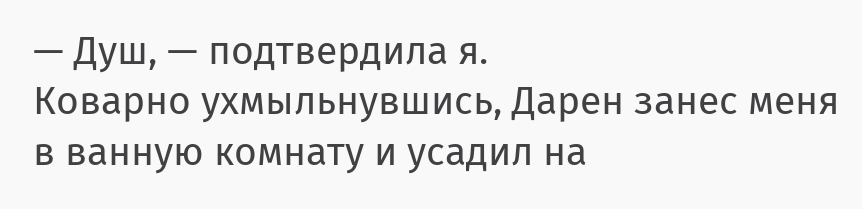— Душ, — подтвердила я.
Коварно ухмыльнувшись, Дарен занес меня в ванную комнату и усадил на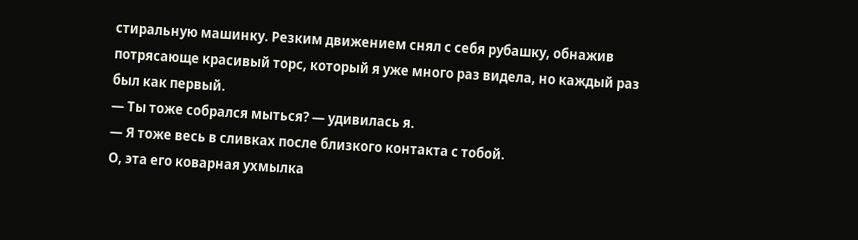стиральную машинку. Резким движением снял с себя рубашку, обнажив потрясающе красивый торс, который я уже много раз видела, но каждый раз был как первый.
— Ты тоже собрался мыться? — удивилась я.
— Я тоже весь в сливках после близкого контакта с тобой.
О, эта его коварная ухмылка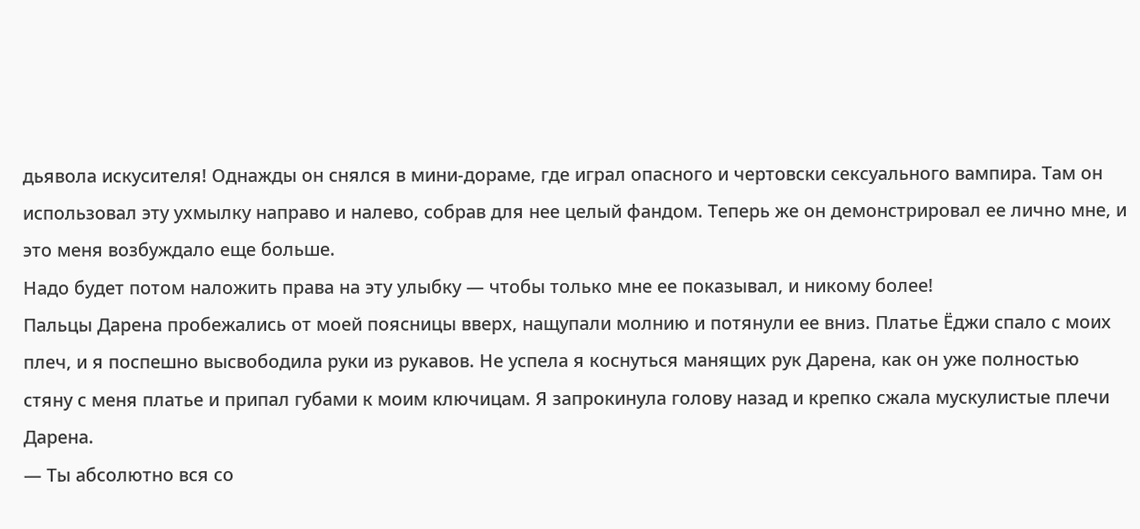дьявола искусителя! Однажды он снялся в мини-дораме, где играл опасного и чертовски сексуального вампира. Там он использовал эту ухмылку направо и налево, собрав для нее целый фандом. Теперь же он демонстрировал ее лично мне, и это меня возбуждало еще больше.
Надо будет потом наложить права на эту улыбку — чтобы только мне ее показывал, и никому более!
Пальцы Дарена пробежались от моей поясницы вверх, нащупали молнию и потянули ее вниз. Платье Ёджи спало с моих плеч, и я поспешно высвободила руки из рукавов. Не успела я коснуться манящих рук Дарена, как он уже полностью стяну с меня платье и припал губами к моим ключицам. Я запрокинула голову назад и крепко сжала мускулистые плечи Дарена.
— Ты абсолютно вся со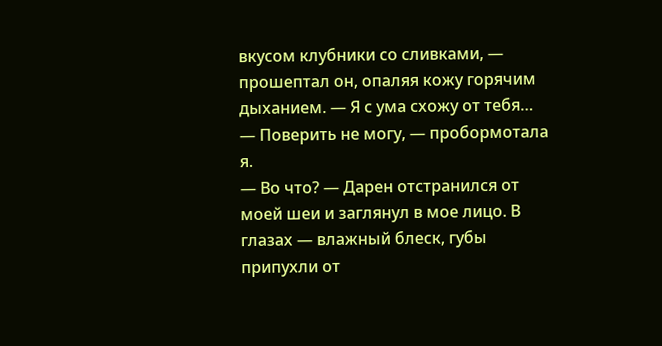вкусом клубники со сливками, — прошептал он, опаляя кожу горячим дыханием. — Я с ума схожу от тебя…
— Поверить не могу, — пробормотала я.
— Во что? — Дарен отстранился от моей шеи и заглянул в мое лицо. В глазах — влажный блеск, губы припухли от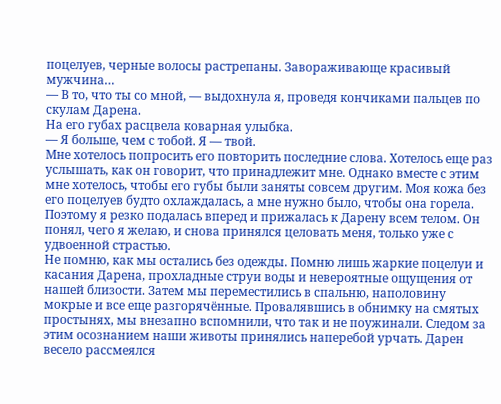поцелуев, черные волосы растрепаны. Завораживающе красивый мужчина…
— В то, что ты со мной, — выдохнула я, проведя кончиками пальцев по скулам Дарена.
На его губах расцвела коварная улыбка.
— Я больше, чем с тобой. Я — твой.
Мне хотелось попросить его повторить последние слова. Хотелось еще раз услышать, как он говорит, что принадлежит мне. Однако вместе с этим мне хотелось, чтобы его губы были заняты совсем другим. Моя кожа без его поцелуев будто охлаждалась, а мне нужно было, чтобы она горела. Поэтому я резко подалась вперед и прижалась к Дарену всем телом. Он понял, чего я желаю, и снова принялся целовать меня, только уже с удвоенной страстью.
Не помню, как мы остались без одежды. Помню лишь жаркие поцелуи и касания Дарена, прохладные струи воды и невероятные ощущения от нашей близости. Затем мы переместились в спальню, наполовину мокрые и все еще разгорячённые. Провалявшись в обнимку на смятых простынях, мы внезапно вспомнили, что так и не поужинали. Следом за этим осознанием наши животы принялись наперебой урчать. Дарен весело рассмеялся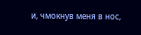и, чмокнув меня в нос,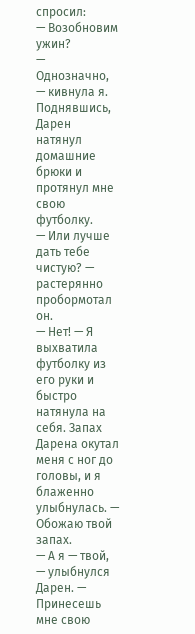спросил:
— Возобновим ужин?
— Однозначно, — кивнула я.
Поднявшись, Дарен натянул домашние брюки и протянул мне свою футболку.
— Или лучше дать тебе чистую? — растерянно пробормотал он.
— Нет! — Я выхватила футболку из его руки и быстро натянула на себя. Запах Дарена окутал меня с ног до головы, и я блаженно улыбнулась. — Обожаю твой запах.
— А я — твой, — улыбнулся Дарен. — Принесешь мне свою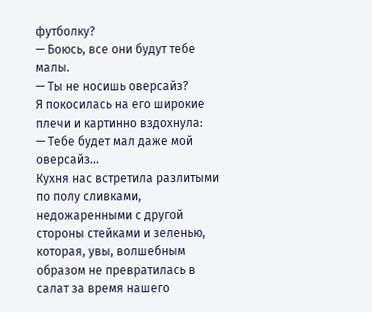футболку?
— Боюсь, все они будут тебе малы.
— Ты не носишь оверсайз?
Я покосилась на его широкие плечи и картинно вздохнула:
— Тебе будет мал даже мой оверсайз…
Кухня нас встретила разлитыми по полу сливками, недожаренными с другой стороны стейками и зеленью, которая, увы, волшебным образом не превратилась в салат за время нашего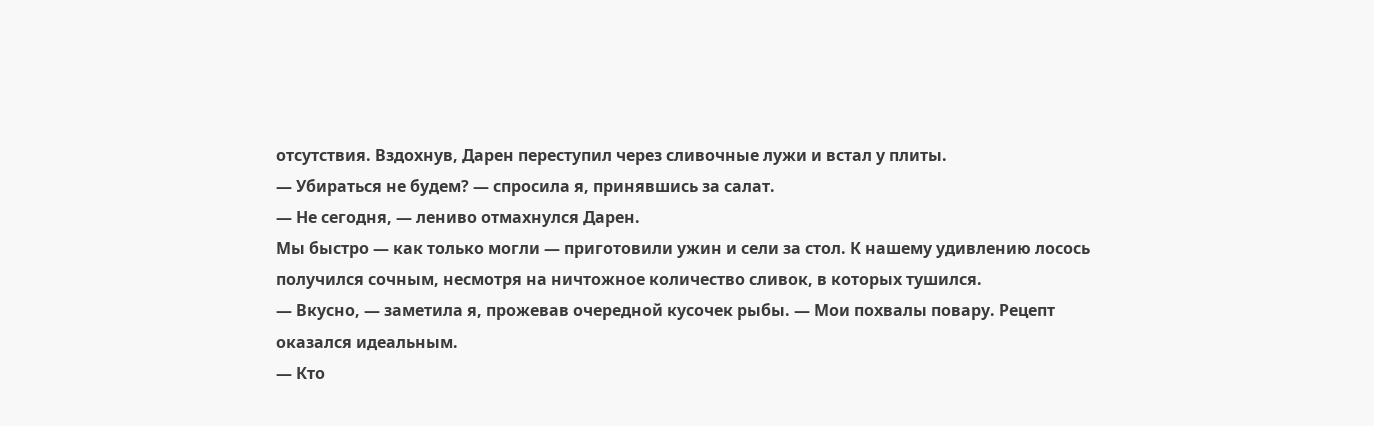отсутствия. Вздохнув, Дарен переступил через сливочные лужи и встал у плиты.
— Убираться не будем? — спросила я, принявшись за салат.
— Не сегодня, — лениво отмахнулся Дарен.
Мы быстро — как только могли — приготовили ужин и сели за стол. К нашему удивлению лосось получился сочным, несмотря на ничтожное количество сливок, в которых тушился.
— Вкусно, — заметила я, прожевав очередной кусочек рыбы. — Мои похвалы повару. Рецепт оказался идеальным.
— Кто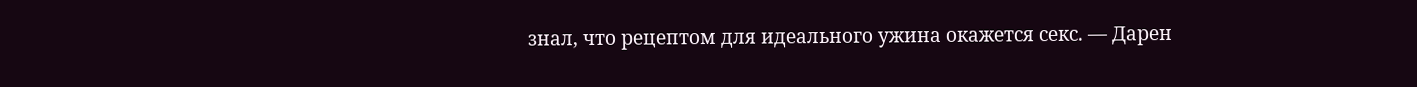знал, что рецептом для идеального ужина окажется секс. — Дарен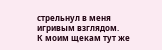стрельнул в меня игривым взглядом.
К моим щекам тут же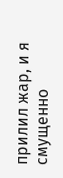прилил жар, и я смущенно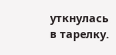уткнулась в тарелку.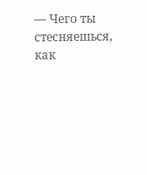— Чего ты стесняешься, как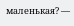маленькая? —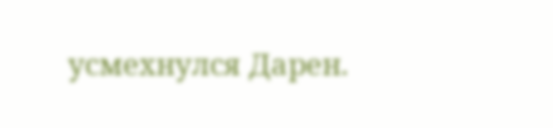усмехнулся Дарен.